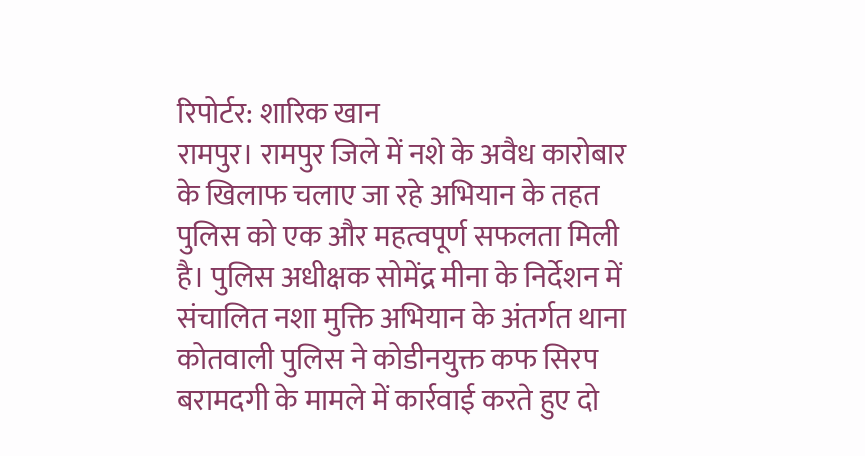रिपोर्टर: शारिक खान
रामपुर। रामपुर जिले में नशे के अवैध कारोबार के खिलाफ चलाए जा रहे अभियान के तहत पुलिस को एक और महत्वपूर्ण सफलता मिली है। पुलिस अधीक्षक सोमेंद्र मीना के निर्देशन में संचालित नशा मुक्ति अभियान के अंतर्गत थाना कोतवाली पुलिस ने कोडीनयुक्त कफ सिरप बरामदगी के मामले में कार्रवाई करते हुए दो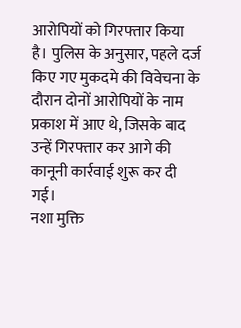आरोपियों को गिरफ्तार किया है। पुलिस के अनुसार, पहले दर्ज किए गए मुकदमे की विवेचना के दौरान दोनों आरोपियों के नाम प्रकाश में आए थे, जिसके बाद उन्हें गिरफ्तार कर आगे की कानूनी कार्रवाई शुरू कर दी गई।
नशा मुक्ति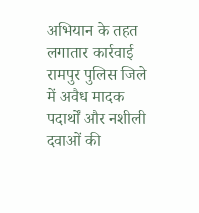अभियान के तहत लगातार कार्रवाई
रामपुर पुलिस जिले में अवैध मादक पदार्थों और नशीली दवाओं की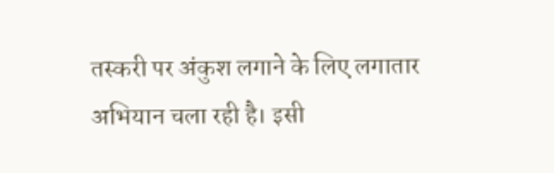तस्करी पर अंकुश लगाने के लिए लगातार अभियान चला रही है। इसी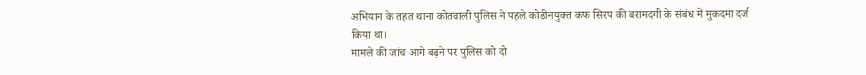अभियान के तहत थाना कोतवाली पुलिस ने पहले कोडीनयुक्त कफ सिरप की बरामदगी के संबंध में मुकदमा दर्ज किया था।
मामले की जांच आगे बढ़ने पर पुलिस को दो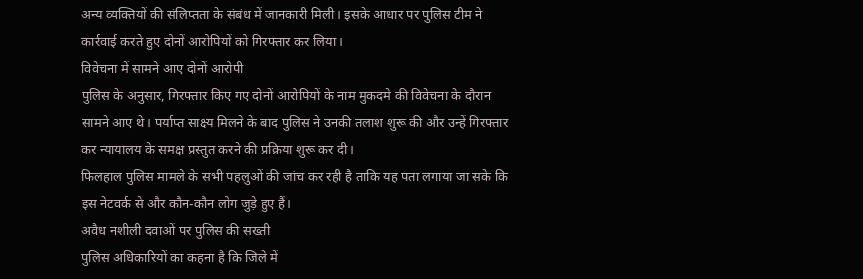अन्य व्यक्तियों की संलिप्तता के संबंध में जानकारी मिली। इसके आधार पर पुलिस टीम ने कार्रवाई करते हुए दोनों आरोपियों को गिरफ्तार कर लिया।
विवेचना में सामने आए दोनों आरोपी
पुलिस के अनुसार, गिरफ्तार किए गए दोनों आरोपियों के नाम मुकदमे की विवेचना के दौरान सामने आए थे। पर्याप्त साक्ष्य मिलने के बाद पुलिस ने उनकी तलाश शुरू की और उन्हें गिरफ्तार कर न्यायालय के समक्ष प्रस्तुत करने की प्रक्रिया शुरू कर दी।
फिलहाल पुलिस मामले के सभी पहलुओं की जांच कर रही है ताकि यह पता लगाया जा सके कि इस नेटवर्क से और कौन-कौन लोग जुड़े हुए हैं।
अवैध नशीली दवाओं पर पुलिस की सख्ती
पुलिस अधिकारियों का कहना है कि जिले में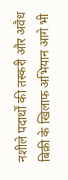नशीले पदार्थों की तस्करी और अवैध बिक्री के खिलाफ अभियान आगे भी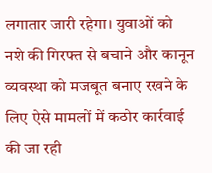लगातार जारी रहेगा। युवाओं को नशे की गिरफ्त से बचाने और कानून व्यवस्था को मजबूत बनाए रखने के लिए ऐसे मामलों में कठोर कार्रवाई की जा रही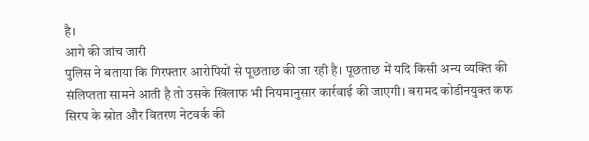है।
आगे की जांच जारी
पुलिस ने बताया कि गिरफ्तार आरोपियों से पूछताछ की जा रही है। पूछताछ में यदि किसी अन्य व्यक्ति की संलिप्तता सामने आती है तो उसके खिलाफ भी नियमानुसार कार्रवाई की जाएगी। बरामद कोडीनयुक्त कफ सिरप के स्रोत और वितरण नेटवर्क की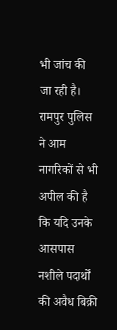भी जांच की जा रही है।
रामपुर पुलिस ने आम नागरिकों से भी अपील की है कि यदि उनके आसपास नशीले पदार्थों की अवैध बिक्री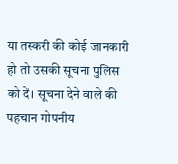या तस्करी की कोई जानकारी हो तो उसकी सूचना पुलिस को दें। सूचना देने वाले की पहचान गोपनीय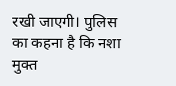रखी जाएगी। पुलिस का कहना है कि नशा मुक्त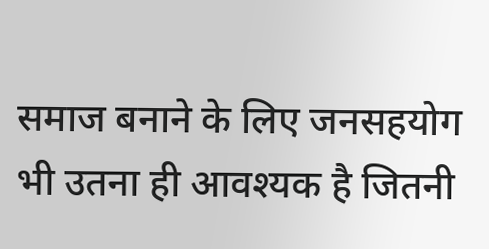समाज बनाने के लिए जनसहयोग भी उतना ही आवश्यक है जितनी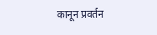कानून प्रवर्तन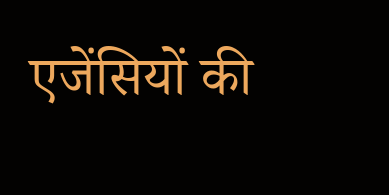एजेंसियों की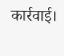कार्रवाई।